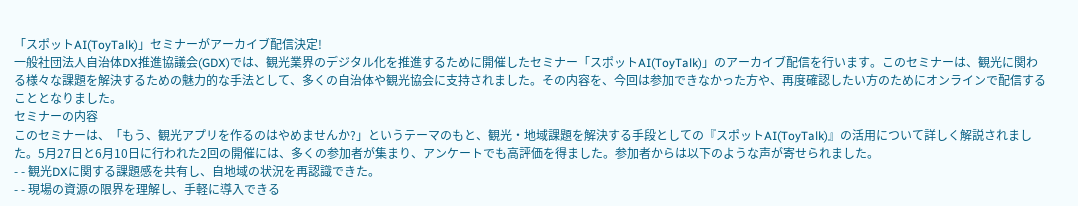「スポットAI(ToyTalk)」セミナーがアーカイブ配信決定!
一般社団法人自治体DX推進協議会(GDX)では、観光業界のデジタル化を推進するために開催したセミナー「スポットAI(ToyTalk)」のアーカイブ配信を行います。このセミナーは、観光に関わる様々な課題を解決するための魅力的な手法として、多くの自治体や観光協会に支持されました。その内容を、今回は参加できなかった方や、再度確認したい方のためにオンラインで配信することとなりました。
セミナーの内容
このセミナーは、「もう、観光アプリを作るのはやめませんか?」というテーマのもと、観光・地域課題を解決する手段としての『スポットAI(ToyTalk)』の活用について詳しく解説されました。5月27日と6月10日に行われた2回の開催には、多くの参加者が集まり、アンケートでも高評価を得ました。参加者からは以下のような声が寄せられました。
- - 観光DXに関する課題感を共有し、自地域の状況を再認識できた。
- - 現場の資源の限界を理解し、手軽に導入できる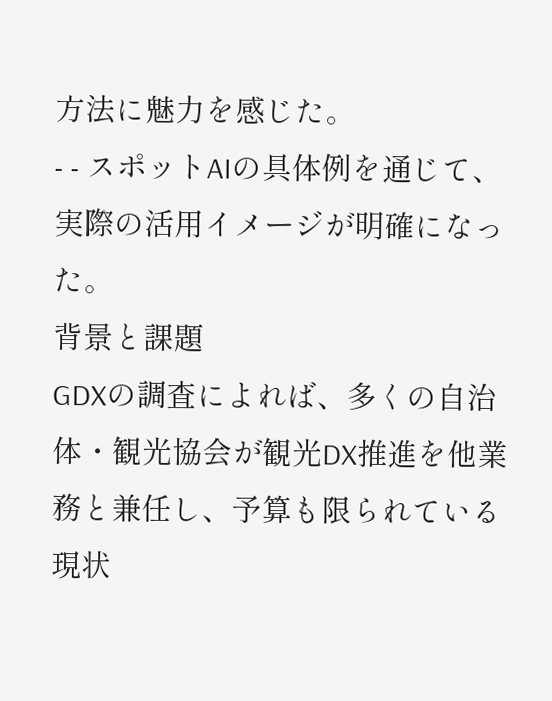方法に魅力を感じた。
- - スポットAIの具体例を通じて、実際の活用イメージが明確になった。
背景と課題
GDXの調査によれば、多くの自治体・観光協会が観光DX推進を他業務と兼任し、予算も限られている現状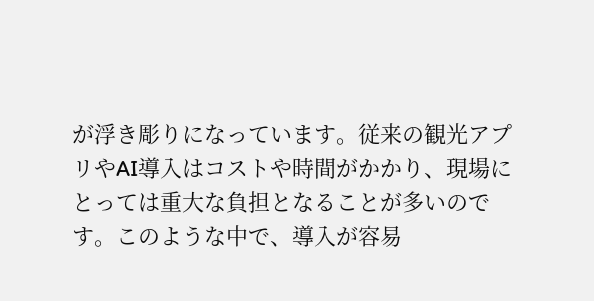が浮き彫りになっています。従来の観光アプリやAI導入はコストや時間がかかり、現場にとっては重大な負担となることが多いのです。このような中で、導入が容易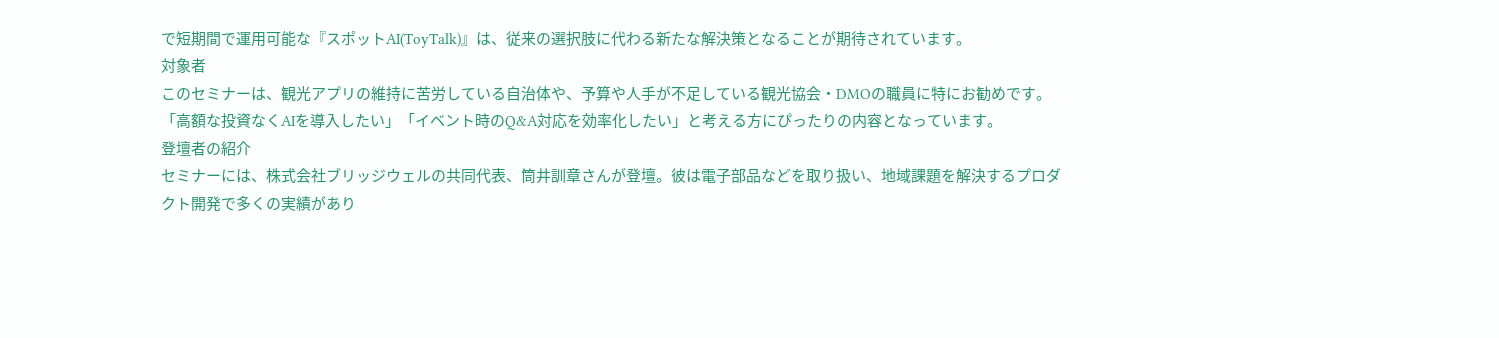で短期間で運用可能な『スポットAI(ToyTalk)』は、従来の選択肢に代わる新たな解決策となることが期待されています。
対象者
このセミナーは、観光アプリの維持に苦労している自治体や、予算や人手が不足している観光協会・DMOの職員に特にお勧めです。「高額な投資なくAIを導入したい」「イベント時のQ&A対応を効率化したい」と考える方にぴったりの内容となっています。
登壇者の紹介
セミナーには、株式会社ブリッジウェルの共同代表、筒井訓章さんが登壇。彼は電子部品などを取り扱い、地域課題を解決するプロダクト開発で多くの実績があり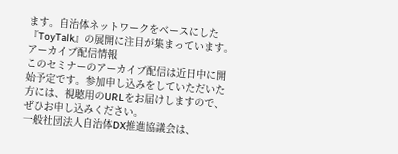ます。自治体ネットワークをベースにした『ToyTalk』の展開に注目が集まっています。
アーカイブ配信情報
このセミナーのアーカイブ配信は近日中に開始予定です。参加申し込みをしていただいた方には、視聴用のURLをお届けしますので、ぜひお申し込みください。
一般社団法人自治体DX推進協議会は、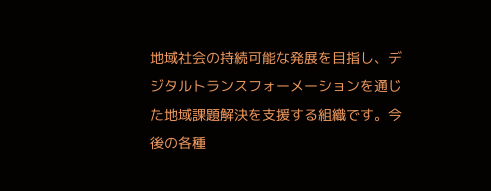地域社会の持続可能な発展を目指し、デジタルトランスフォーメーションを通じた地域課題解決を支援する組織です。今後の各種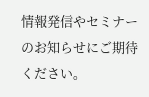情報発信やセミナーのお知らせにご期待ください。